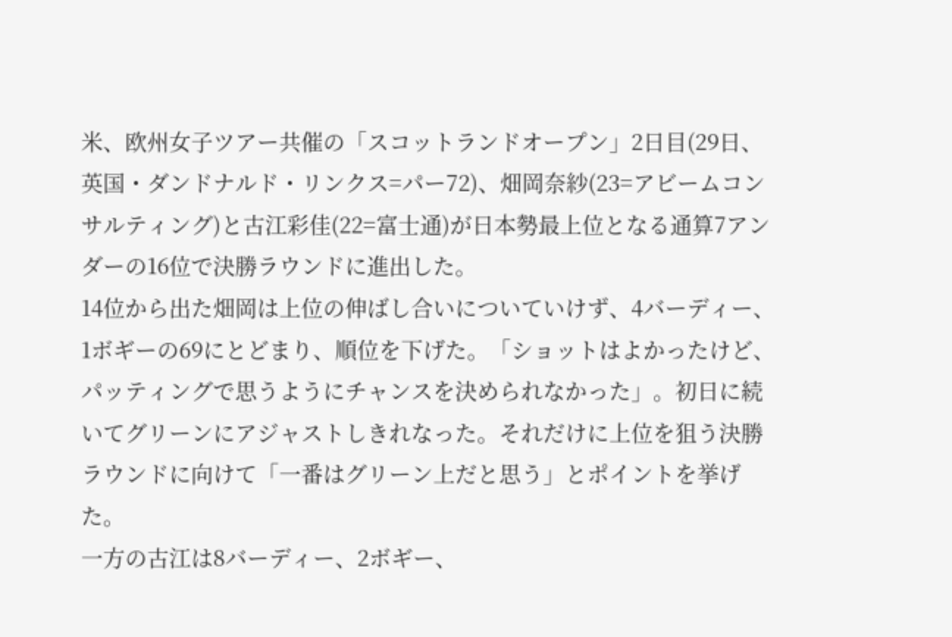米、欧州女子ツアー共催の「スコットランドオープン」2日目(29日、英国・ダンドナルド・リンクス=パー72)、畑岡奈紗(23=アビームコンサルティング)と古江彩佳(22=富士通)が日本勢最上位となる通算7アンダーの16位で決勝ラウンドに進出した。
14位から出た畑岡は上位の伸ばし合いについていけず、4バーディー、1ボギーの69にとどまり、順位を下げた。「ショットはよかったけど、パッティングで思うようにチャンスを決められなかった」。初日に続いてグリーンにアジャストしきれなった。それだけに上位を狙う決勝ラウンドに向けて「一番はグリーン上だと思う」とポイントを挙げた。
一方の古江は8バーディー、2ボギー、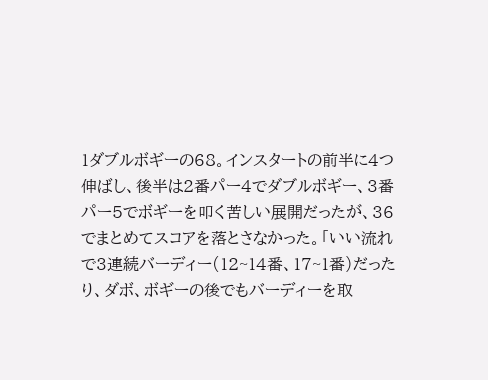1ダブルボギーの68。インスタートの前半に4つ伸ばし、後半は2番パー4でダブルボギー、3番パー5でボギーを叩く苦しい展開だったが、36でまとめてスコアを落とさなかった。「いい流れで3連続バーディー(12~14番、17~1番)だったり、ダボ、ボギーの後でもバーディーを取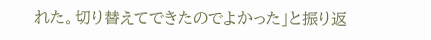れた。切り替えてできたのでよかった」と振り返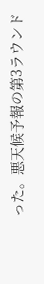った。悪天候予報の第3ラウンド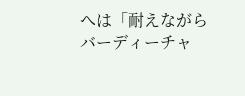へは「耐えながらバーディーチャ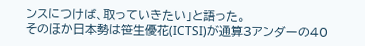ンスにつけば、取っていきたい」と語った。
そのほか日本勢は笹生優花(ICTSI)が通算3アンダーの40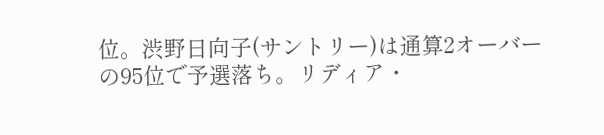位。渋野日向子(サントリー)は通算2オーバーの95位で予選落ち。リディア・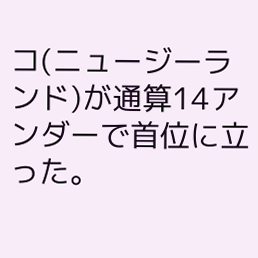コ(ニュージーランド)が通算14アンダーで首位に立った。